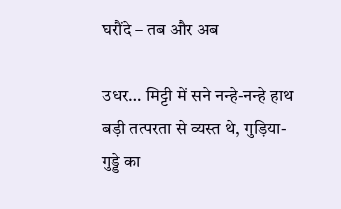घरौंदे – तब और अब

उधर… मिट्टी में सने नन्हे-नन्हे हाथ बड़ी तत्परता से व्यस्त थे, गुड़िया-गुड्डे का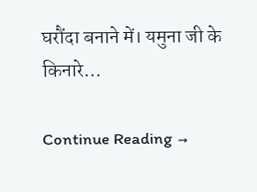घरौंदा बनाने में। यमुना जी के किनारे…

Continue Reading →